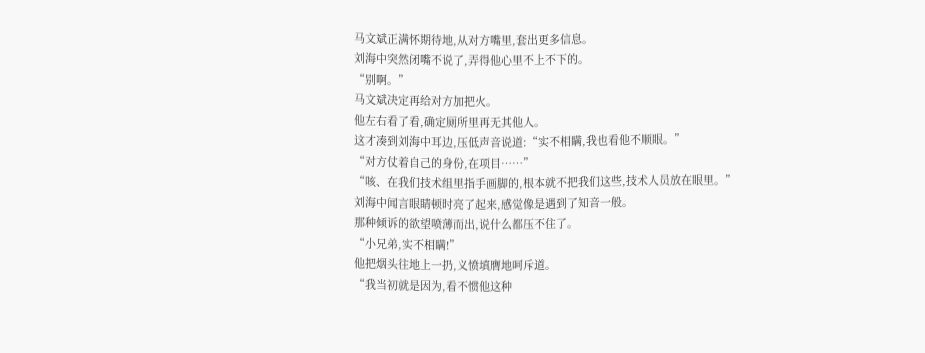马文斌正满怀期待地,从对方嘴里,套出更多信息。
刘海中突然闭嘴不说了,弄得他心里不上不下的。
“别啊。”
马文斌决定再给对方加把火。
他左右看了看,确定厕所里再无其他人。
这才凑到刘海中耳边,压低声音说道:“实不相瞒,我也看他不顺眼。”
“对方仗着自己的身份,在项目……”
“咳、在我们技术组里指手画脚的,根本就不把我们这些,技术人员放在眼里。”
刘海中闻言眼睛顿时亮了起来,感觉像是遇到了知音一般。
那种倾诉的欲望喷薄而出,说什么都压不住了。
“小兄弟,实不相瞒!”
他把烟头往地上一扔,义愤填膺地呵斥道。
“我当初就是因为,看不惯他这种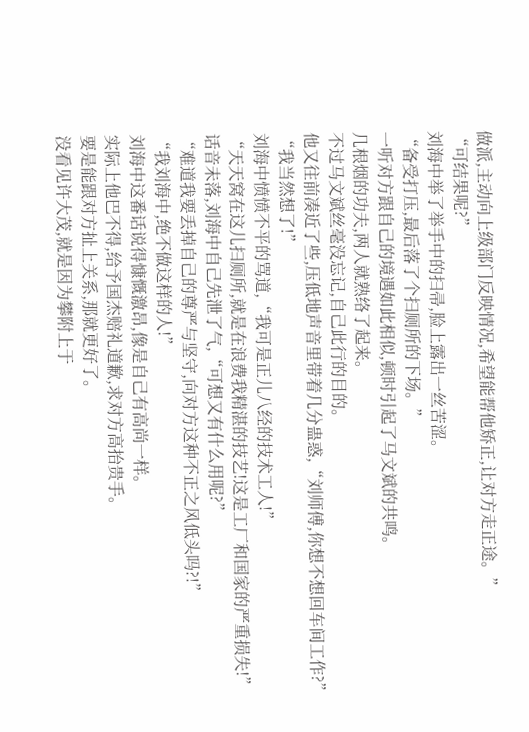做派,主动向上级部门反映情况,希望能帮他矫正,让对方走正途。”
“可结果呢?”
刘海中举了举手中的扫帚,脸上露出一丝苦涩。
“备受打压,最后落了个扫厕所的下场。”
一听对方跟自己的境遇如此相似,顿时引起了马文斌的共鸣。
几根烟的功夫,两人就熟络了起来。
不过马文斌丝毫没忘记,自己此行的目的。
他又往前凑近了些,压低地声音里带着几分蛊惑,“刘师傅,你想不想回车间工作?”
“我当然想了!”
刘海中愤愤不平的骂道,“我可是正儿八经的技术工人!”
“天天窝在这儿扫厕所,就是在浪费我精湛的技艺!这是工厂和国家的严重损失!”
话音未落,刘海中自己先泄了气,“可想又有什么用呢?”
“难道我要丢掉自己的尊严与坚守,向对方这种不正之风低头吗?!”
“我刘海中,绝不做这样的人!”
刘海中这番话说得慷慨激昂,像是自己有高尚一样。
实际上他巴不得,给予国杰赔礼道歉,求对方高抬贵手。
要是能跟对方扯上关系,那就更好了。
没看见许大茂,就是因为攀附上于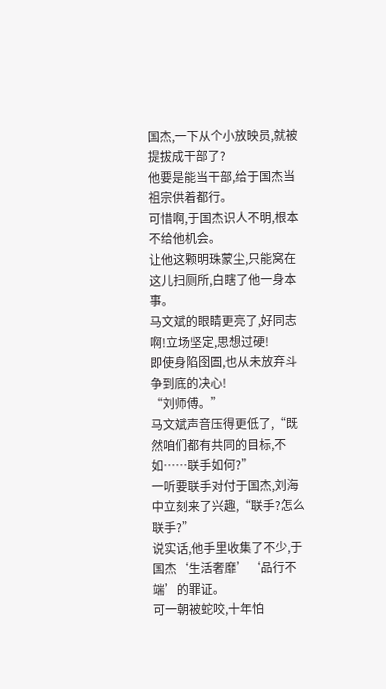国杰,一下从个小放映员,就被提拔成干部了?
他要是能当干部,给于国杰当祖宗供着都行。
可惜啊,于国杰识人不明,根本不给他机会。
让他这颗明珠蒙尘,只能窝在这儿扫厕所,白瞎了他一身本事。
马文斌的眼睛更亮了,好同志啊!立场坚定,思想过硬!
即使身陷囹圄,也从未放弃斗争到底的决心!
“刘师傅。”
马文斌声音压得更低了,“既然咱们都有共同的目标,不如……联手如何?”
一听要联手对付于国杰,刘海中立刻来了兴趣,“联手?怎么联手?”
说实话,他手里收集了不少,于国杰‘生活奢靡’‘品行不端’的罪证。
可一朝被蛇咬,十年怕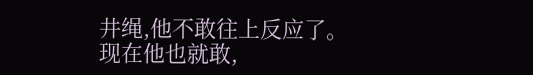井绳,他不敢往上反应了。
现在他也就敢,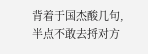背着于国杰酸几句,半点不敢去捋对方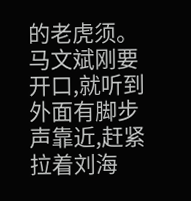的老虎须。
马文斌刚要开口,就听到外面有脚步声靠近,赶紧拉着刘海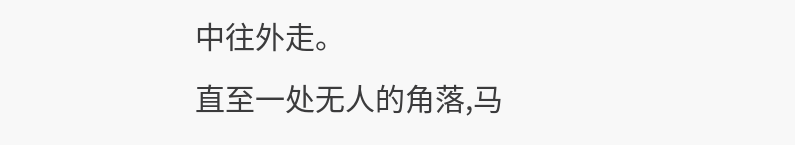中往外走。
直至一处无人的角落,马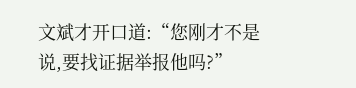文斌才开口道:“您刚才不是说,要找证据举报他吗?”